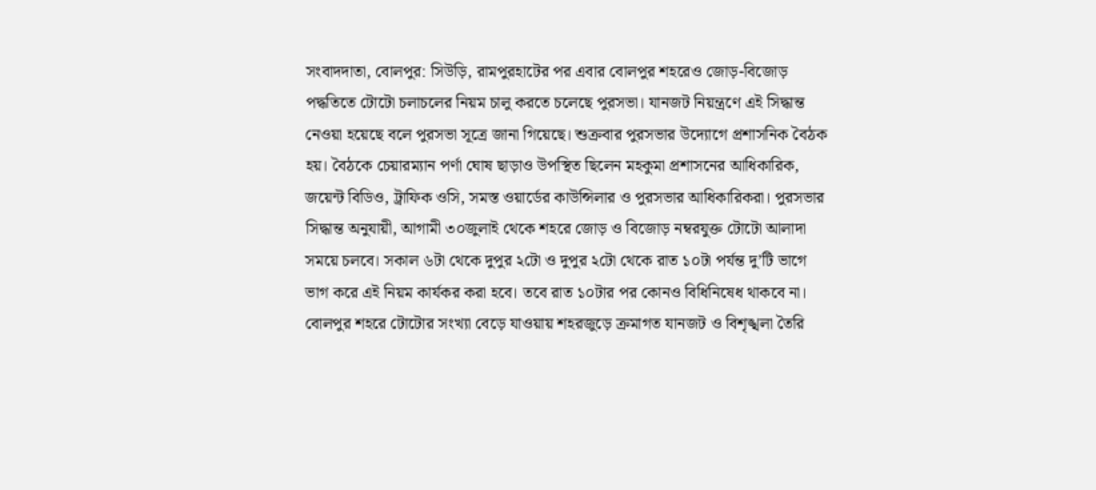সংবাদদাতা, বোলপুর: সিউড়ি, রামপুরহাটের পর এবার বোলপুর শহরেও জোড়-বিজোড় পদ্ধতিতে টোটো চলাচলের নিয়ম চালু করতে চলেছে পুরসভা। যানজট নিয়ন্ত্রণে এই সিদ্ধান্ত নেওয়া হয়েছে বলে পুরসভা সূত্রে জানা গিয়েছে। শুক্রবার পুরসভার উদ্যোগে প্রশাসনিক বৈঠক হয়। বৈঠকে চেয়ারম্যান পর্ণা ঘোষ ছাড়াও উপস্থিত ছিলেন মহকুমা প্রশাসনের আধিকারিক, জয়েন্ট বিডিও, ট্রাফিক ওসি, সমস্ত ওয়ার্ডের কাউন্সিলার ও পুরসভার আধিকারিকরা। পুরসভার সিদ্ধান্ত অনুযায়ী, আগামী ৩০জুলাই থেকে শহরে জোড় ও বিজোড় নম্বরযুক্ত টোটো আলাদা সময়ে চলবে। সকাল ৬টা থেকে দুপুর ২টো ও দুপুর ২টো থেকে রাত ১০টা পর্যন্ত দু’টি ভাগে ভাগ করে এই নিয়ম কার্যকর করা হবে। তবে রাত ১০টার পর কোনও বিধিনিষেধ থাকবে না।
বোলপুর শহরে টোটোর সংখ্যা বেড়ে যাওয়ায় শহরজুড়ে ক্রমাগত যানজট ও বিশৃঙ্খলা তৈরি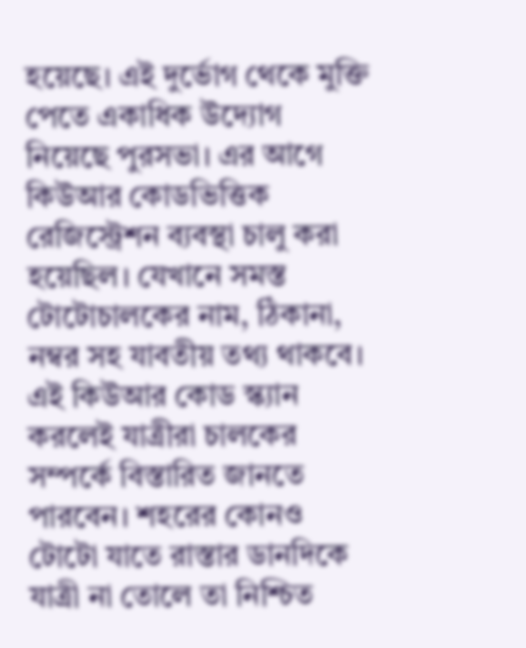হয়েছে। এই দুর্ভোগ থেকে মুক্তি পেতে একাধিক উদ্যোগ নিয়েছে পুরসভা। এর আগে কিউআর কোডভিত্তিক রেজিস্ট্রেশন ব্যবস্থা চালু করা হয়েছিল। যেখানে সমস্ত টোটোচালকের নাম, ঠিকানা, নম্বর সহ যাবতীয় তথ্য থাকবে। এই কিউআর কোড স্ক্যান করলেই যাত্রীরা চালকের সম্পর্কে বিস্তারিত জানতে পারবেন। শহরের কোনও টোটো যাতে রাস্তার ডানদিকে যাত্রী না তোলে তা নিশ্চিত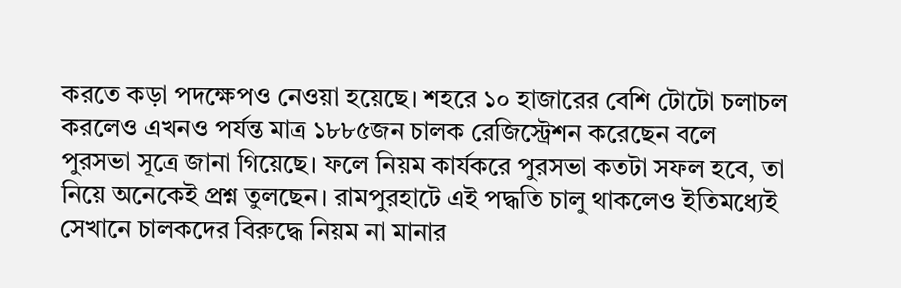করতে কড়া পদক্ষেপও নেওয়া হয়েছে। শহরে ১০ হাজারের বেশি টোটো চলাচল করলেও এখনও পর্যন্ত মাত্র ১৮৮৫জন চালক রেজিস্ট্রেশন করেছেন বলে পুরসভা সূত্রে জানা গিয়েছে। ফলে নিয়ম কার্যকরে পুরসভা কতটা সফল হবে, তা নিয়ে অনেকেই প্রশ্ন তুলছেন। রামপুরহাটে এই পদ্ধতি চালু থাকলেও ইতিমধ্যেই সেখানে চালকদের বিরুদ্ধে নিয়ম না মানার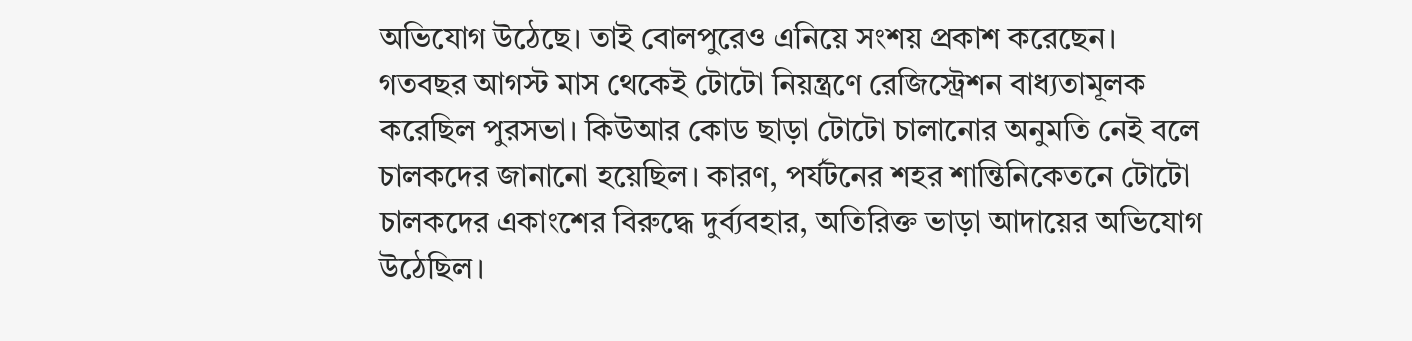অভিযোগ উঠেছে। তাই বোলপুরেও এনিয়ে সংশয় প্রকাশ করেছেন।
গতবছর আগস্ট মাস থেকেই টোটো নিয়ন্ত্রণে রেজিস্ট্রেশন বাধ্যতামূলক করেছিল পুরসভা। কিউআর কোড ছাড়া টোটো চালানোর অনুমতি নেই বলে চালকদের জানানো হয়েছিল। কারণ, পর্যটনের শহর শান্তিনিকেতনে টোটো চালকদের একাংশের বিরুদ্ধে দুর্ব্যবহার, অতিরিক্ত ভাড়া আদায়ের অভিযোগ উঠেছিল।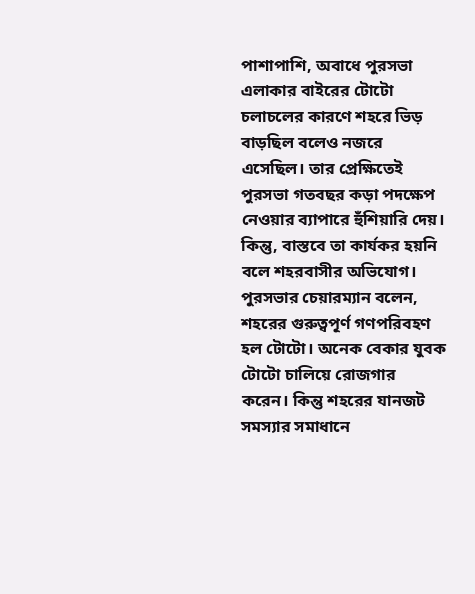পাশাপাশি, অবাধে পুরসভা এলাকার বাইরের টোটো চলাচলের কারণে শহরে ভিড় বাড়ছিল বলেও নজরে এসেছিল। তার প্রেক্ষিতেই পুরসভা গতবছর কড়া পদক্ষেপ নেওয়ার ব্যাপারে হুঁশিয়ারি দেয়। কিন্তু, বাস্তবে তা কার্যকর হয়নি বলে শহরবাসীর অভিযোগ। পুরসভার চেয়ারম্যান বলেন, শহরের গুরুত্বপূর্ণ গণপরিবহণ হল টোটো। অনেক বেকার যুবক টোটো চালিয়ে রোজগার করেন। কিন্তু শহরের যানজট সমস্যার সমাধানে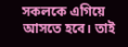সকলকে এগিয়ে আসতে হবে। তাই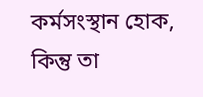কর্মসংস্থান হোক, কিন্তু তা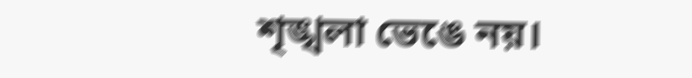শৃঙ্খলা ভেঙে নয়।